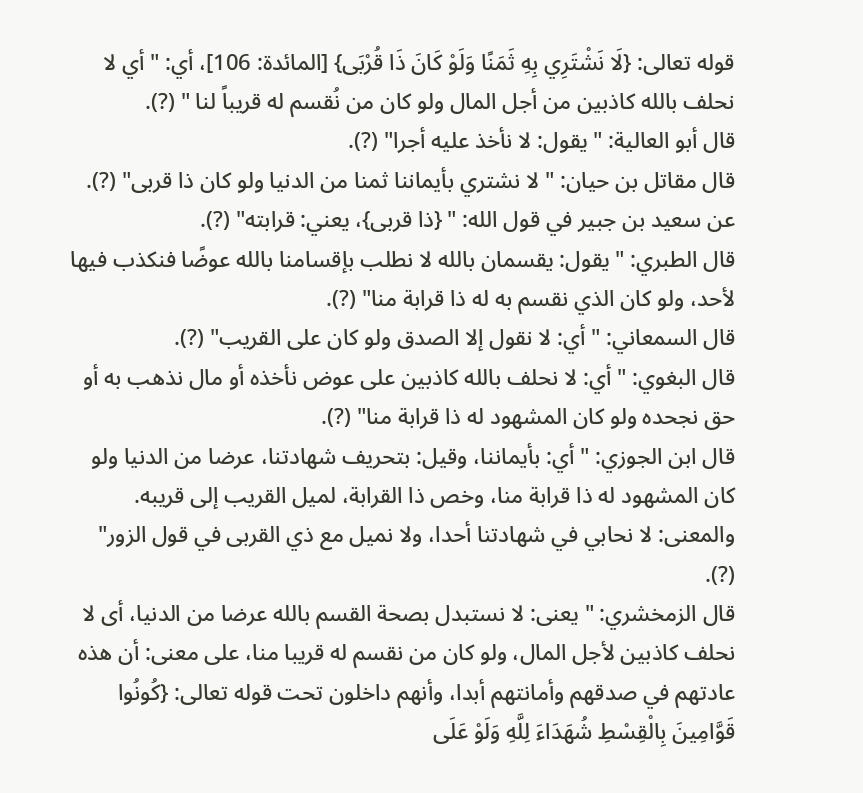قوله تعالى: {لَا نَشْتَرِي بِهِ ثَمَنًا وَلَوْ كَانَ ذَا قُرْبَى} [المائدة: 106]، أي: " أي لا نحلف بالله كاذبين من أجل المال ولو كان من نُقسم له قريباً لنا " (?).
قال أبو العالية: " يقول: لا نأخذ عليه أجرا" (?).
قال مقاتل بن حيان: " لا نشتري بأيماننا ثمنا من الدنيا ولو كان ذا قربى" (?).
عن سعيد بن جبير في قول الله: " {ذا قربى}، يعني: قرابته" (?).
قال الطبري: " يقول: يقسمان بالله لا نطلب بإقسامنا بالله عوضًا فنكذب فيها لأحد، ولو كان الذي نقسم به له ذا قرابة منا" (?).
قال السمعاني: " أي: لا نقول إلا الصدق ولو كان على القريب" (?).
قال البغوي: " أي: لا نحلف بالله كاذبين على عوض نأخذه أو مال نذهب به أو حق نجحده ولو كان المشهود له ذا قرابة منا" (?).
قال ابن الجوزي: " أي: بأيماننا، وقيل: بتحريف شهادتنا، عرضا من الدنيا ولو كان المشهود له ذا قرابة منا، وخص ذا القرابة، لميل القريب إلى قريبه. والمعنى: لا نحابي في شهادتنا أحدا، ولا نميل مع ذي القربى في قول الزور" (?).
قال الزمخشري: " يعنى: لا نستبدل بصحة القسم بالله عرضا من الدنيا، أى لا نحلف كاذبين لأجل المال، ولو كان من نقسم له قريبا منا، على معنى: أن هذه عادتهم في صدقهم وأمانتهم أبدا، وأنهم داخلون تحت قوله تعالى: {كُونُوا قَوَّامِينَ بِالْقِسْطِ شُهَدَاءَ لِلَّهِ وَلَوْ عَلَى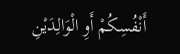أَنْفُسِكُمْ أَوِ الْوَالِدَيْنِ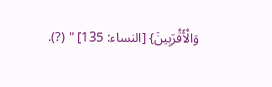وَالْأَقْرَبِينَ} [النساء: 135] " (?).